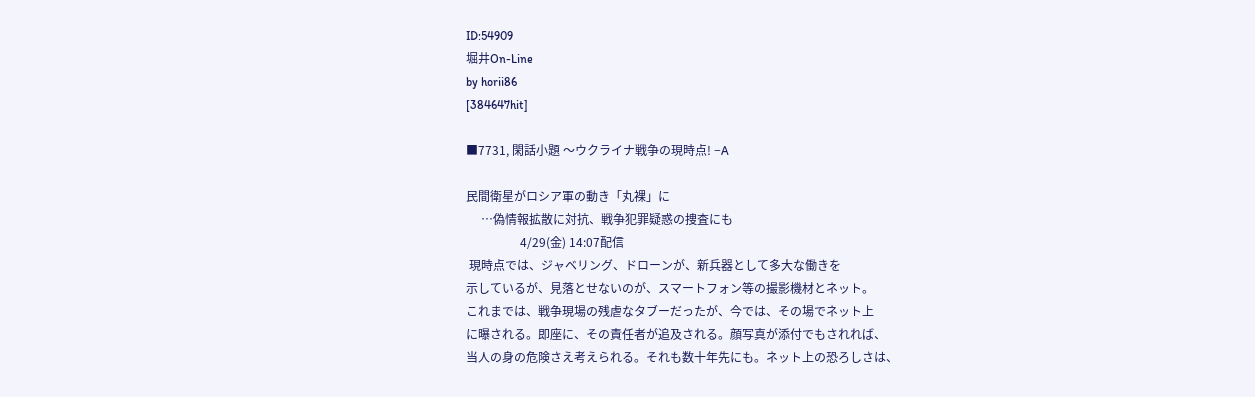ID:54909
堀井On-Line
by horii86
[384647hit]

■7731, 閑話小題 〜ウクライナ戦争の現時点! −A

民間衛星がロシア軍の動き「丸裸」に
     …偽情報拡散に対抗、戦争犯罪疑惑の捜査にも
                  4/29(金) 14:07配信
 現時点では、ジャベリング、ドローンが、新兵器として多大な働きを
示しているが、見落とせないのが、スマートフォン等の撮影機材とネット。
これまでは、戦争現場の残虐なタブーだったが、今では、その場でネット上
に曝される。即座に、その責任者が追及される。顔写真が添付でもされれば、
当人の身の危険さえ考えられる。それも数十年先にも。ネット上の恐ろしさは、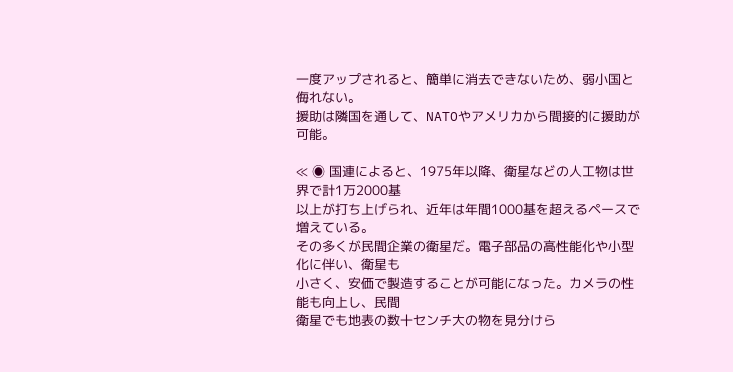一度アップされると、簡単に消去できないため、弱小国と侮れない。
援助は隣国を通して、NATOやアメリカから間接的に援助が可能。

≪ ◉ 国連によると、1975年以降、衛星などの人工物は世界で計1万2000基
以上が打ち上げられ、近年は年間1000基を超えるペースで増えている。
その多くが民間企業の衛星だ。電子部品の高性能化や小型化に伴い、衛星も
小さく、安価で製造することが可能になった。カメラの性能も向上し、民間
衛星でも地表の数十センチ大の物を見分けら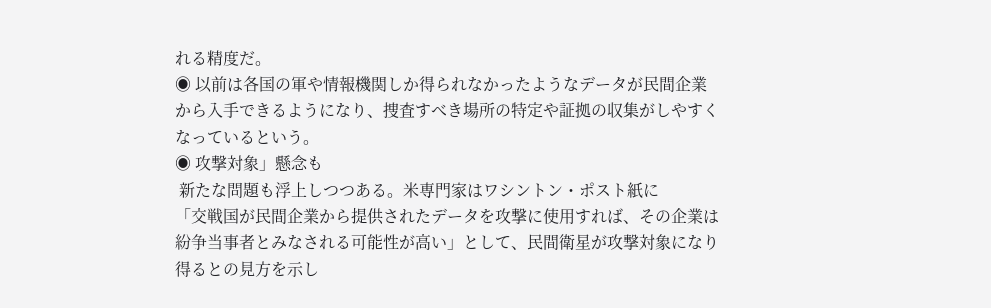れる精度だ。
◉ 以前は各国の軍や情報機関しか得られなかったようなデータが民間企業
から入手できるようになり、捜査すべき場所の特定や証拠の収集がしやすく
なっているという。
◉ 攻撃対象」懸念も
 新たな問題も浮上しつつある。米専門家はワシントン・ポスト紙に
「交戦国が民間企業から提供されたデータを攻撃に使用すれば、その企業は
紛争当事者とみなされる可能性が高い」として、民間衛星が攻撃対象になり
得るとの見方を示し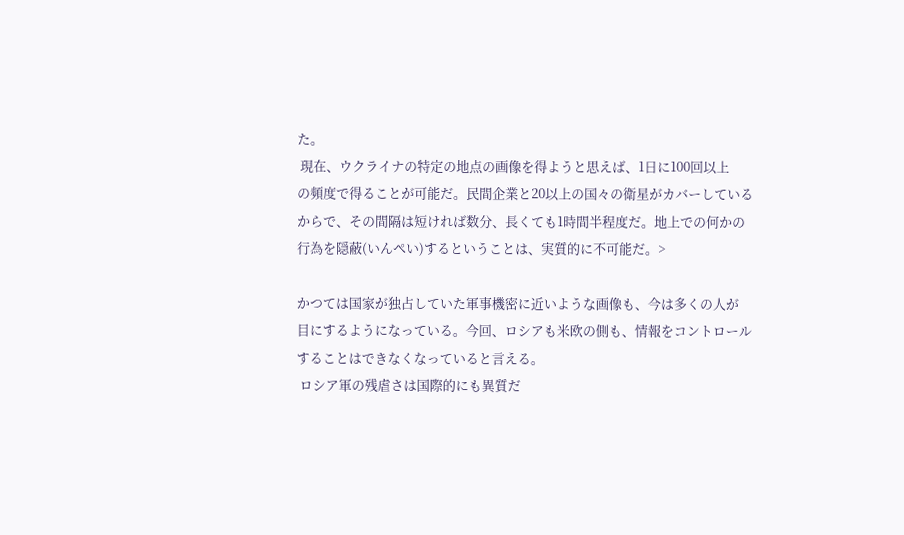た。
 現在、ウクライナの特定の地点の画像を得ようと思えば、1日に100回以上
の頻度で得ることが可能だ。民間企業と20以上の国々の衛星がカバーしている
からで、その間隔は短ければ数分、長くても1時間半程度だ。地上での何かの
行為を隠蔽(いんぺい)するということは、実質的に不可能だ。>

かつては国家が独占していた軍事機密に近いような画像も、今は多くの人が
目にするようになっている。今回、ロシアも米欧の側も、情報をコントロール
することはできなくなっていると言える。
 ロシア軍の残虐さは国際的にも異質だ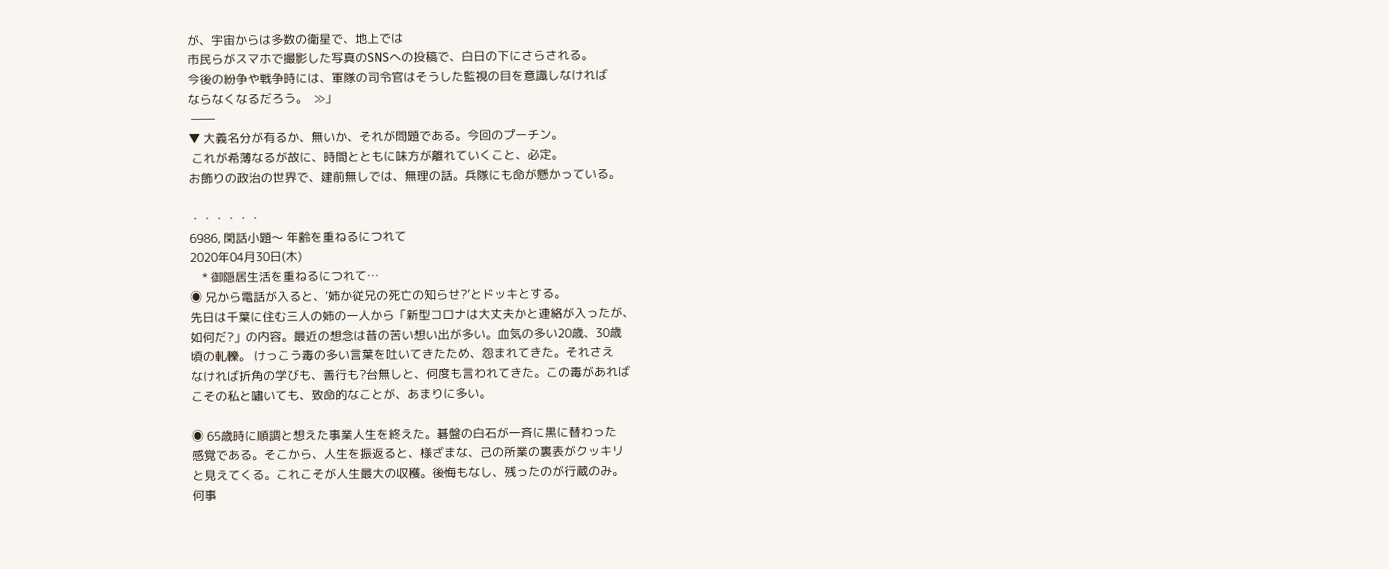が、宇宙からは多数の衛星で、地上では
市民らがスマホで撮影した写真のSNSへの投稿で、白日の下にさらされる。
今後の紛争や戦争時には、軍隊の司令官はそうした監視の目を意識しなければ
ならなくなるだろう。  ≫」
 ――
▼ 大義名分が有るか、無いか、それが問題である。今回のプーチン。
 これが希薄なるが故に、時間とともに味方が離れていくこと、必定。
お飾りの政治の世界で、建前無しでは、無理の話。兵隊にも命が懸かっている。

・・・・・・
6986, 閑話小題〜 年齢を重ねるにつれて
2020年04月30日(木)
    * 御隠居生活を重ねるにつれて…
◉ 兄から電話が入ると、‘姉か従兄の死亡の知らせ?’とドッキとする。
先日は千葉に住む三人の姉の一人から「新型コロナは大丈夫かと連絡が入ったが、
如何だ?」の内容。最近の想念は昔の苦い想い出が多い。血気の多い20歳、30歳
頃の軋轢。 けっこう毒の多い言葉を吐いてきたため、怨まれてきた。それさえ
なければ折角の学びも、善行も?台無しと、何度も言われてきた。この毒があれば
こその私と嘯いても、致命的なことが、あまりに多い。

◉ 65歳時に順調と想えた事業人生を終えた。碁盤の白石が一斉に黒に替わった
感覚である。そこから、人生を振返ると、様ざまな、己の所業の裏表がクッキリ
と見えてくる。これこそが人生最大の収穫。後悔もなし、残ったのが行蔵のみ。
何事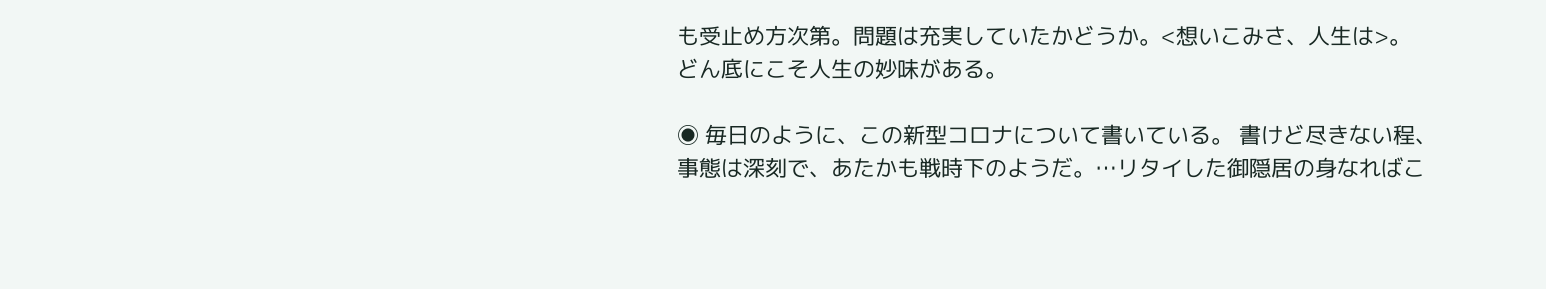も受止め方次第。問題は充実していたかどうか。<想いこみさ、人生は>。
どん底にこそ人生の妙味がある。

◉ 毎日のように、この新型コロナについて書いている。 書けど尽きない程、
事態は深刻で、あたかも戦時下のようだ。…リタイした御隠居の身なればこ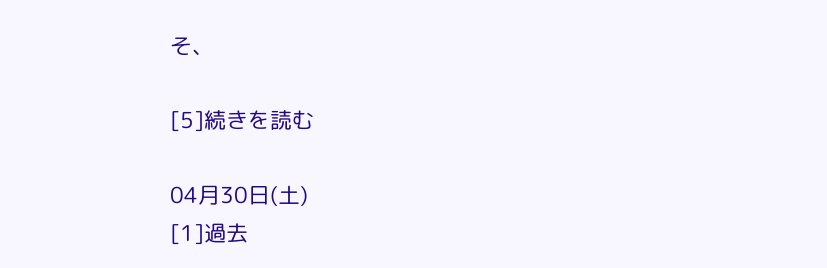そ、

[5]続きを読む

04月30日(土)
[1]過去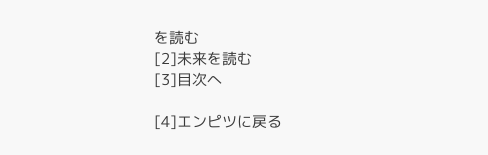を読む
[2]未来を読む
[3]目次へ

[4]エンピツに戻る